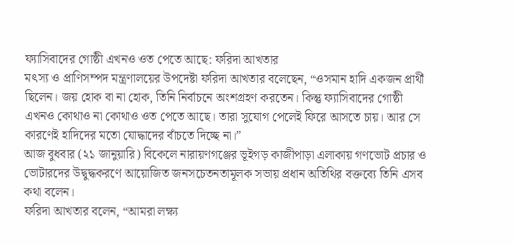ফ্যাসিবাদের গোষ্ঠী এখনও ওত পেতে আছে: ফরিদা আখতার
মৎস্য ও প্রাণিসম্পদ মন্ত্রণালয়ের উপদেষ্টা ফরিদা আখতার বলেছেন, “ওসমান হাদি একজন প্রার্থী ছিলেন। জয় হোক বা না হোক, তিনি নির্বাচনে অংশগ্রহণ করতেন। কিন্তু ফ্যাসিবাদের গোষ্ঠী এখনও কোথাও না কোথাও ওত পেতে আছে। তারা সুযোগ পেলেই ফিরে আসতে চায়। আর সে কারণেই হাদিদের মতো যোদ্ধাদের বাঁচতে দিচ্ছে না।”
আজ বুধবার (২১ জানুয়ারি) বিকেলে নারায়ণগঞ্জের ভূইগড় কাজীপাড়া এলাকায় গণভোট প্রচার ও ভোটারদের উদ্বুদ্ধকরণে আয়োজিত জনসচেতনতামূলক সভায় প্রধান অতিথির বক্তব্যে তিনি এসব কথা বলেন।
ফরিদা আখতার বলেন, “আমরা লক্ষ্য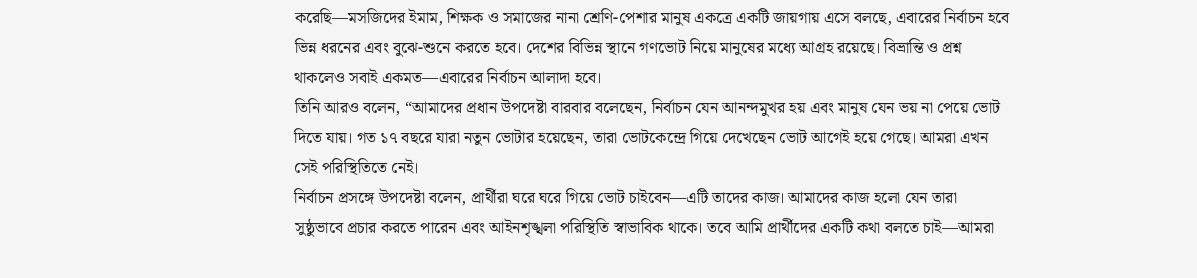করেছি—মসজিদের ইমাম, শিক্ষক ও সমাজের নানা শ্রেণি-পেশার মানুষ একত্রে একটি জায়গায় এসে বলছে, এবারের নির্বাচন হবে ভিন্ন ধরনের এবং বুঝে-শুনে করতে হবে। দেশের বিভিন্ন স্থানে গণভোট নিয়ে মানুষের মধ্যে আগ্রহ রয়েছে। বিভ্রান্তি ও প্রশ্ন থাকলেও সবাই একমত—এবারের নির্বাচন আলাদা হবে।
তিনি আরও বলেন, “আমাদের প্রধান উপদেষ্টা বারবার বলেছেন, নির্বাচন যেন আনন্দমুখর হয় এবং মানুষ যেন ভয় না পেয়ে ভোট দিতে যায়। গত ১৭ বছরে যারা নতুন ভোটার হয়েছেন, তারা ভোটকেন্দ্রে গিয়ে দেখেছেন ভোট আগেই হয়ে গেছে। আমরা এখন সেই পরিস্থিতিতে নেই।
নির্বাচন প্রসঙ্গে উপদেষ্টা বলেন, প্রার্থীরা ঘরে ঘরে গিয়ে ভোট চাইবেন—এটি তাদের কাজ। আমাদের কাজ হলো যেন তারা সুষ্ঠুভাবে প্রচার করতে পারেন এবং আইনশৃঙ্খলা পরিস্থিতি স্বাভাবিক থাকে। তবে আমি প্রার্থীদের একটি কথা বলতে চাই—আমরা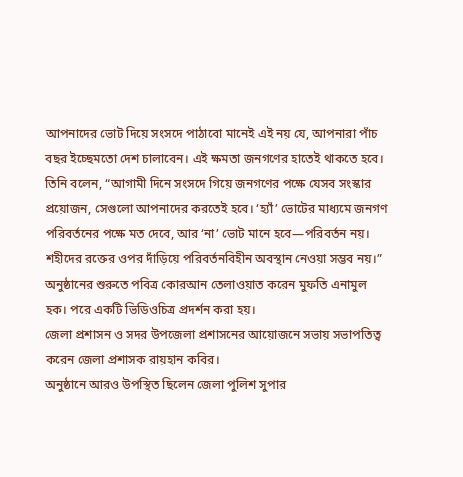আপনাদের ভোট দিয়ে সংসদে পাঠাবো মানেই এই নয় যে, আপনারা পাঁচ বছর ইচ্ছেমতো দেশ চালাবেন। এই ক্ষমতা জনগণের হাতেই থাকতে হবে।
তিনি বলেন, “আগামী দিনে সংসদে গিয়ে জনগণের পক্ষে যেসব সংস্কার প্রয়োজন, সেগুলো আপনাদের করতেই হবে। ‘হ্যাঁ’ ভোটের মাধ্যমে জনগণ পরিবর্তনের পক্ষে মত দেবে, আর ‘না’ ভোট মানে হবে—পরিবর্তন নয়। শহীদের রক্তের ওপর দাঁড়িয়ে পরিবর্তনবিহীন অবস্থান নেওয়া সম্ভব নয়।”
অনুষ্ঠানের শুরুতে পবিত্র কোরআন তেলাওয়াত করেন মুফতি এনামুল হক। পরে একটি ভিডিওচিত্র প্রদর্শন করা হয়।
জেলা প্রশাসন ও সদর উপজেলা প্রশাসনের আয়োজনে সভায় সভাপতিত্ব করেন জেলা প্রশাসক রায়হান কবির।
অনুষ্ঠানে আরও উপস্থিত ছিলেন জেলা পুলিশ সুপার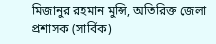মিজানুর রহমান মুন্সি, অতিরিক্ত জেলা প্রশাসক (সার্বিক)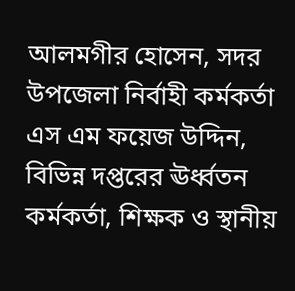আলমগীর হোসেন, সদর উপজেলা নির্বাহী কর্মকর্তা এস এম ফয়েজ উদ্দিন, বিভিন্ন দপ্তরের ঊর্ধ্বতন কর্মকর্তা, শিক্ষক ও স্থানীয়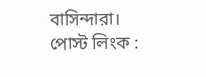বাসিন্দারা।
পোস্ট লিংক :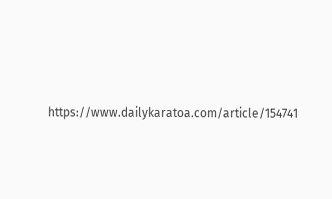https://www.dailykaratoa.com/article/154741